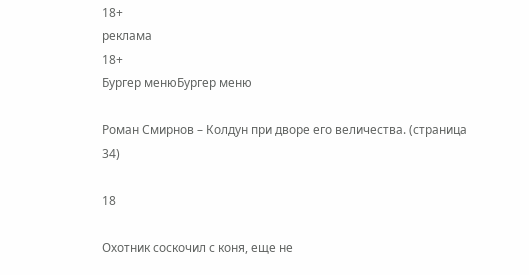18+
реклама
18+
Бургер менюБургер меню

Роман Смирнов – Колдун при дворе его величества. (страница 34)

18

Охотник соскочил с коня, еще не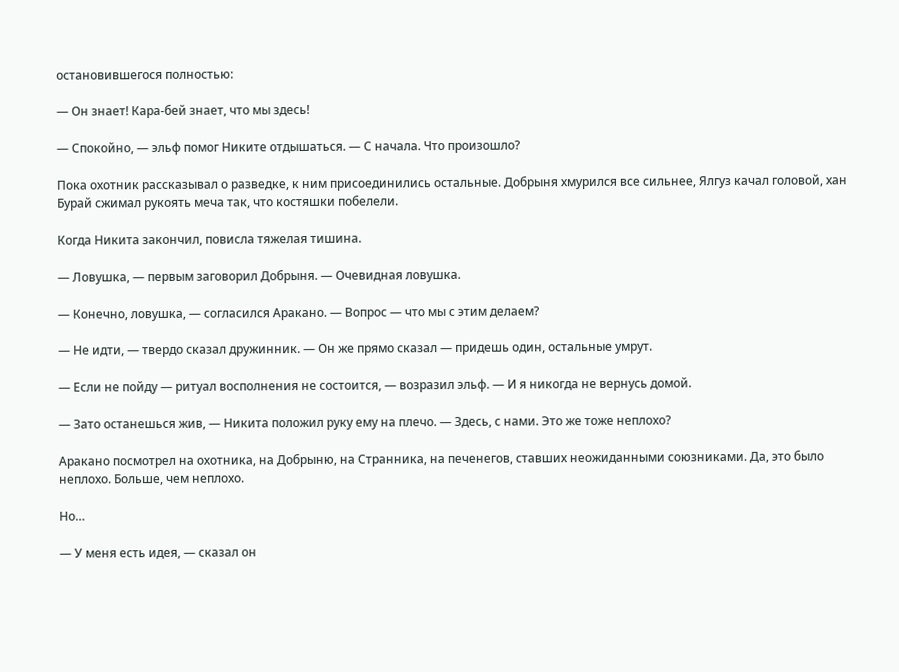остановившегося полностью:

— Он знает! Кара-бей знает, что мы здесь!

— Спокойно, — эльф помог Никите отдышаться. — С начала. Что произошло?

Пока охотник рассказывал о разведке, к ним присоединились остальные. Добрыня хмурился все сильнее, Ялгуз качал головой, хан Бурай сжимал рукоять меча так, что костяшки побелели.

Когда Никита закончил, повисла тяжелая тишина.

— Ловушка, — первым заговорил Добрыня. — Очевидная ловушка.

— Конечно, ловушка, — согласился Аракано. — Вопрос — что мы с этим делаем?

— Не идти, — твердо сказал дружинник. — Он же прямо сказал — придешь один, остальные умрут.

— Если не пойду — ритуал восполнения не состоится, — возразил эльф. — И я никогда не вернусь домой.

— Зато останешься жив, — Никита положил руку ему на плечо. — Здесь, с нами. Это же тоже неплохо?

Аракано посмотрел на охотника, на Добрыню, на Странника, на печенегов, ставших неожиданными союзниками. Да, это было неплохо. Больше, чем неплохо.

Но…

— У меня есть идея, — сказал он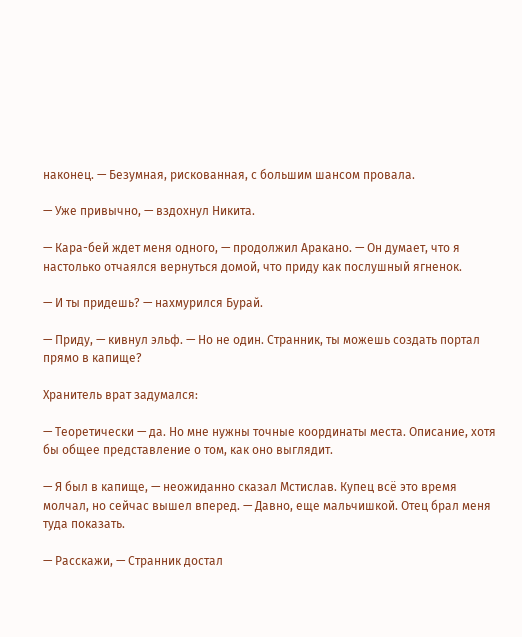наконец. — Безумная, рискованная, с большим шансом провала.

— Уже привычно, — вздохнул Никита.

— Кара-бей ждет меня одного, — продолжил Аракано. — Он думает, что я настолько отчаялся вернуться домой, что приду как послушный ягненок.

— И ты придешь? — нахмурился Бурай.

— Приду, — кивнул эльф. — Но не один. Странник, ты можешь создать портал прямо в капище?

Хранитель врат задумался:

— Теоретически — да. Но мне нужны точные координаты места. Описание, хотя бы общее представление о том, как оно выглядит.

— Я был в капище, — неожиданно сказал Мстислав. Купец всё это время молчал, но сейчас вышел вперед. — Давно, еще мальчишкой. Отец брал меня туда показать.

— Расскажи, — Странник достал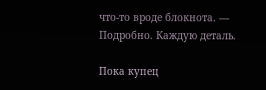что-то вроде блокнота. — Подробно. Каждую деталь.

Пока купец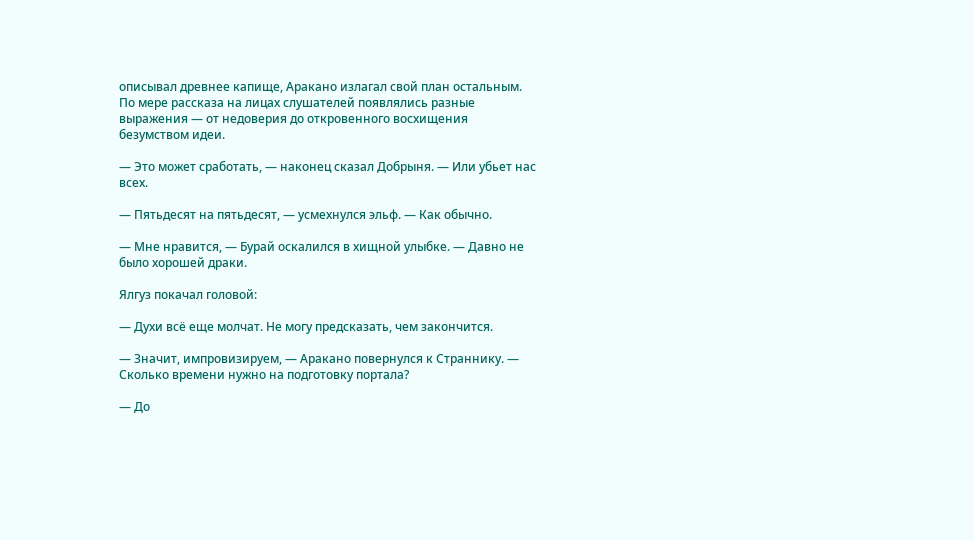описывал древнее капище, Аракано излагал свой план остальным. По мере рассказа на лицах слушателей появлялись разные выражения — от недоверия до откровенного восхищения безумством идеи.

— Это может сработать, — наконец сказал Добрыня. — Или убьет нас всех.

— Пятьдесят на пятьдесят, — усмехнулся эльф. — Как обычно.

— Мне нравится, — Бурай оскалился в хищной улыбке. — Давно не было хорошей драки.

Ялгуз покачал головой:

— Духи всё еще молчат. Не могу предсказать, чем закончится.

— Значит, импровизируем, — Аракано повернулся к Страннику. — Сколько времени нужно на подготовку портала?

— До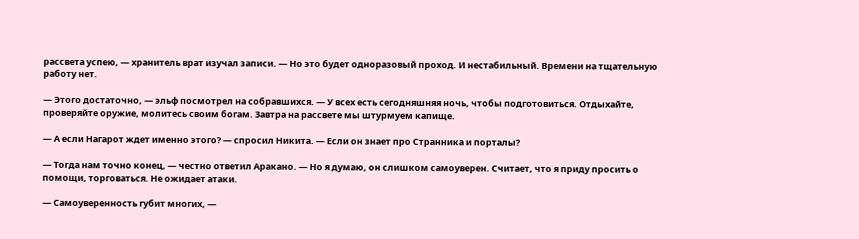рассвета успею, — хранитель врат изучал записи. — Но это будет одноразовый проход. И нестабильный. Времени на тщательную работу нет.

— Этого достаточно, — эльф посмотрел на собравшихся. — У всех есть сегодняшняя ночь, чтобы подготовиться. Отдыхайте, проверяйте оружие, молитесь своим богам. Завтра на рассвете мы штурмуем капище.

— А если Нагарот ждет именно этого? — спросил Никита. — Если он знает про Странника и порталы?

— Тогда нам точно конец, — честно ответил Аракано. — Но я думаю, он слишком самоуверен. Считает, что я приду просить о помощи, торговаться. Не ожидает атаки.

— Самоуверенность губит многих, —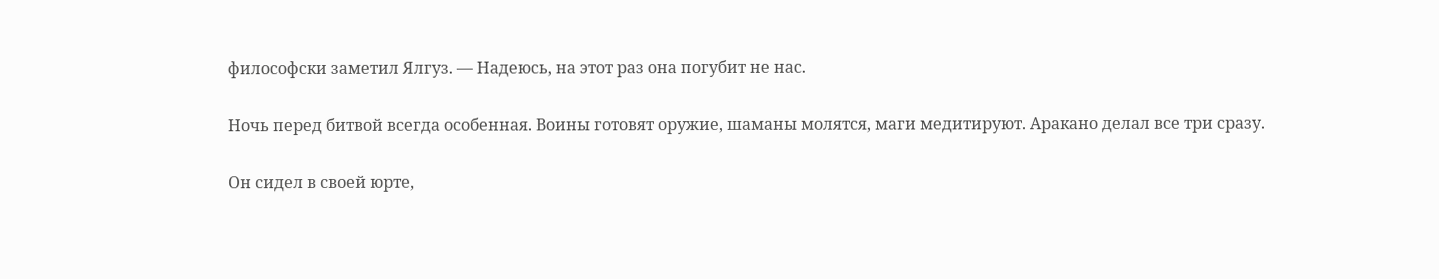философски заметил Ялгуз. — Надеюсь, на этот раз она погубит не нас.

Ночь перед битвой всегда особенная. Воины готовят оружие, шаманы молятся, маги медитируют. Аракано делал все три сразу.

Он сидел в своей юрте,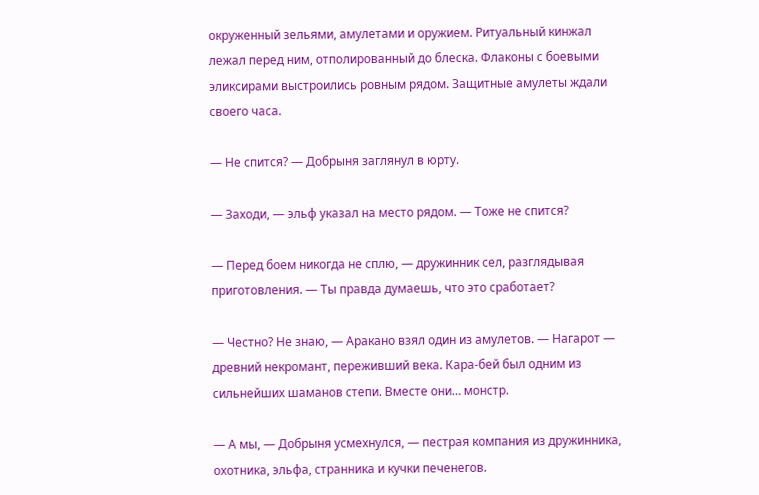окруженный зельями, амулетами и оружием. Ритуальный кинжал лежал перед ним, отполированный до блеска. Флаконы с боевыми эликсирами выстроились ровным рядом. Защитные амулеты ждали своего часа.

— Не спится? — Добрыня заглянул в юрту.

— Заходи, — эльф указал на место рядом. — Тоже не спится?

— Перед боем никогда не сплю, — дружинник сел, разглядывая приготовления. — Ты правда думаешь, что это сработает?

— Честно? Не знаю, — Аракано взял один из амулетов. — Нагарот — древний некромант, переживший века. Кара-бей был одним из сильнейших шаманов степи. Вместе они… монстр.

— А мы, — Добрыня усмехнулся, — пестрая компания из дружинника, охотника, эльфа, странника и кучки печенегов.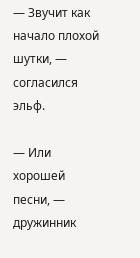— Звучит как начало плохой шутки, — согласился эльф.

— Или хорошей песни, — дружинник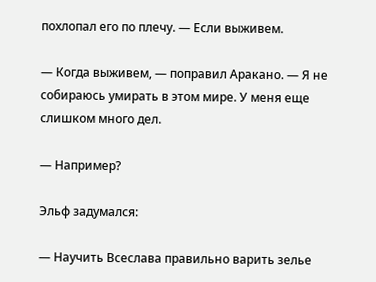похлопал его по плечу. — Если выживем.

— Когда выживем, — поправил Аракано. — Я не собираюсь умирать в этом мире. У меня еще слишком много дел.

— Например?

Эльф задумался:

— Научить Всеслава правильно варить зелье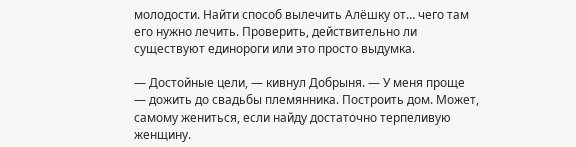молодости. Найти способ вылечить Алёшку от… чего там его нужно лечить. Проверить, действительно ли существуют единороги или это просто выдумка.

— Достойные цели, — кивнул Добрыня. — У меня проще — дожить до свадьбы племянника. Построить дом. Может, самому жениться, если найду достаточно терпеливую женщину.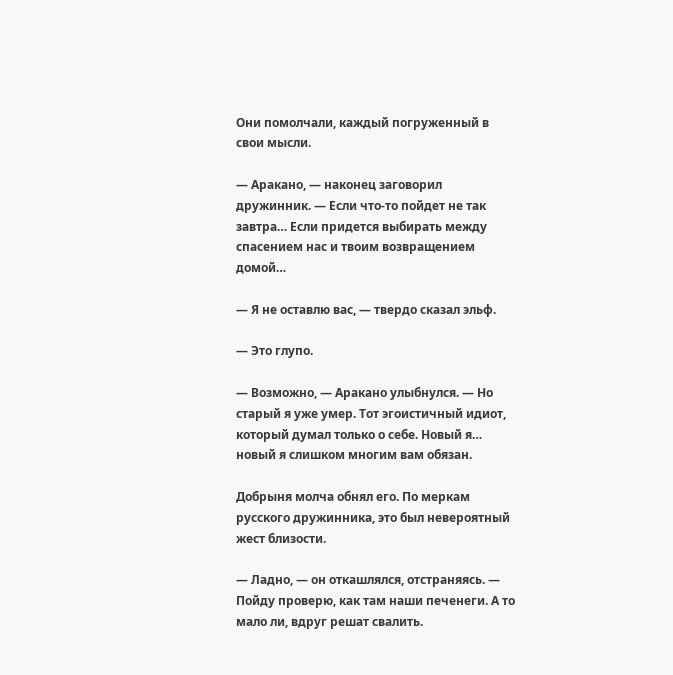Они помолчали, каждый погруженный в свои мысли.

— Аракано, — наконец заговорил дружинник. — Если что-то пойдет не так завтра… Если придется выбирать между спасением нас и твоим возвращением домой…

— Я не оставлю вас, — твердо сказал эльф.

— Это глупо.

— Возможно, — Аракано улыбнулся. — Но старый я уже умер. Тот эгоистичный идиот, который думал только о себе. Новый я… новый я слишком многим вам обязан.

Добрыня молча обнял его. По меркам русского дружинника, это был невероятный жест близости.

— Ладно, — он откашлялся, отстраняясь. — Пойду проверю, как там наши печенеги. А то мало ли, вдруг решат свалить.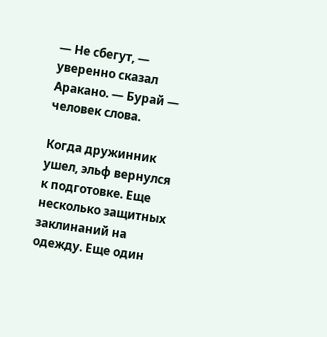— Не сбегут, — уверенно сказал Аракано. — Бурай — человек слова.

Когда дружинник ушел, эльф вернулся к подготовке. Еще несколько защитных заклинаний на одежду. Еще один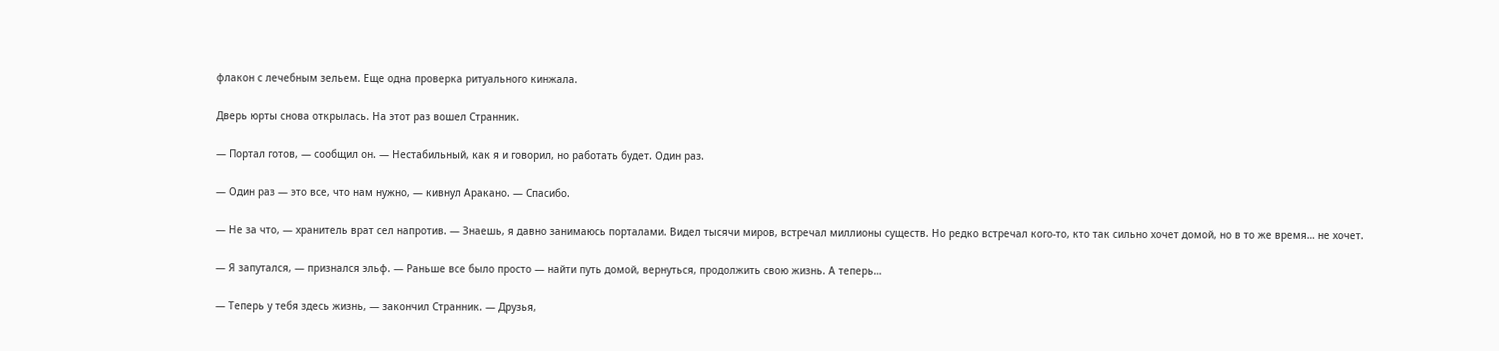флакон с лечебным зельем. Еще одна проверка ритуального кинжала.

Дверь юрты снова открылась. На этот раз вошел Странник.

— Портал готов, — сообщил он. — Нестабильный, как я и говорил, но работать будет. Один раз.

— Один раз — это все, что нам нужно, — кивнул Аракано. — Спасибо.

— Не за что, — хранитель врат сел напротив. — Знаешь, я давно занимаюсь порталами. Видел тысячи миров, встречал миллионы существ. Но редко встречал кого-то, кто так сильно хочет домой, но в то же время… не хочет.

— Я запутался, — признался эльф. — Раньше все было просто — найти путь домой, вернуться, продолжить свою жизнь. А теперь…

— Теперь у тебя здесь жизнь, — закончил Странник. — Друзья,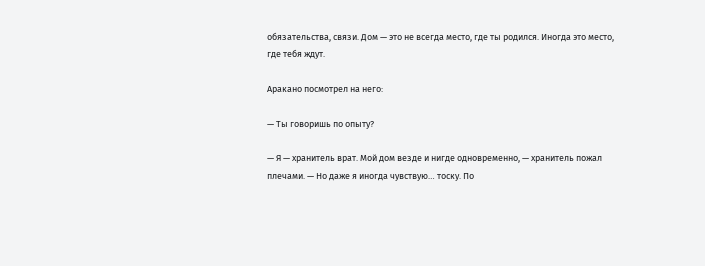обязательства, связи. Дом — это не всегда место, где ты родился. Иногда это место, где тебя ждут.

Аракано посмотрел на него:

— Ты говоришь по опыту?

— Я — хранитель врат. Мой дом везде и нигде одновременно, — хранитель пожал плечами. — Но даже я иногда чувствую… тоску. По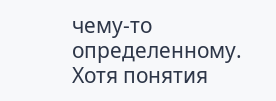чему-то определенному. Хотя понятия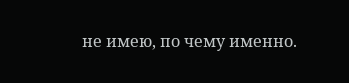не имею, по чему именно.